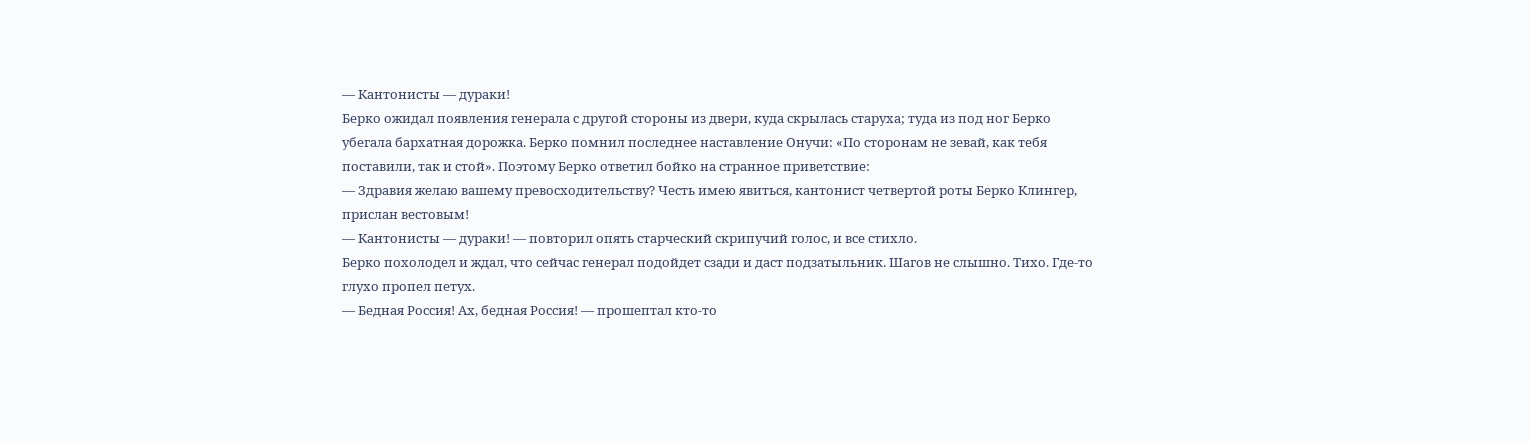— Кантонисты — дураки!
Берко ожидал появления генерала с другой стороны из двери, куда скрылась старуха; туда из под ног Берко убегала бархатная дорожка. Берко помнил последнее наставление Онучи: «По сторонам не зевай, как тебя поставили, так и стой». Поэтому Берко ответил бойко на странное приветствие:
— Здравия желаю вашему превосходительству? Честь имею явиться, кантонист четвертой роты Берко Клингер, прислан вестовым!
— Кантонисты — дураки! — повторил опять старческий скрипучий голос, и все стихло.
Берко похолодел и ждал, что сейчас генерал подойдет сзади и даст подзатыльник. Шагов не слышно. Тихо. Где-то глухо пропел петух.
— Бедная Россия! Ах, бедная Россия! — прошептал кто-то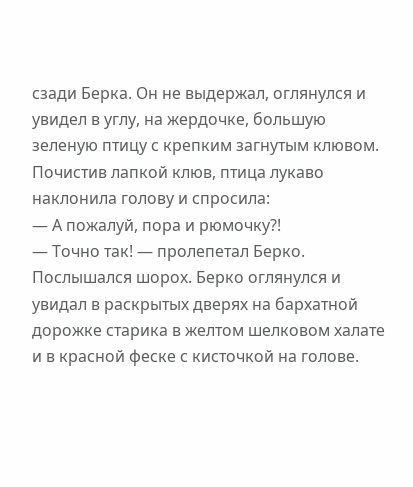сзади Берка. Он не выдержал, оглянулся и увидел в углу, на жердочке, большую зеленую птицу с крепким загнутым клювом. Почистив лапкой клюв, птица лукаво наклонила голову и спросила:
— А пожалуй, пора и рюмочку?!
— Точно так! — пролепетал Берко.
Послышался шорох. Берко оглянулся и увидал в раскрытых дверях на бархатной дорожке старика в желтом шелковом халате и в красной феске с кисточкой на голове.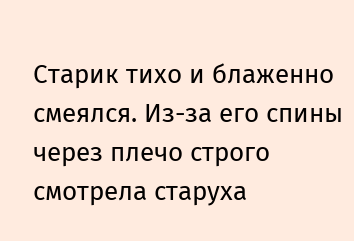Старик тихо и блаженно смеялся. Из-за его спины через плечо строго смотрела старуха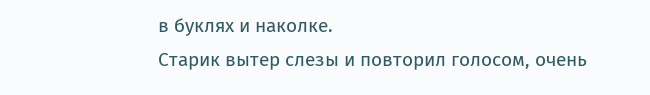в буклях и наколке.
Старик вытер слезы и повторил голосом, очень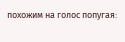похожим на голос попугая: